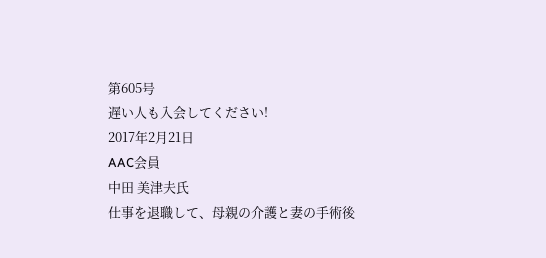第605号
遅い人も入会してください!
2017年2月21日
AAC会員
中田 美津夫氏
仕事を退職して、母親の介護と妻の手術後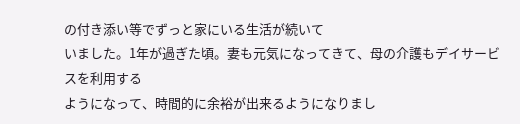の付き添い等でずっと家にいる生活が続いて
いました。1年が過ぎた頃。妻も元気になってきて、母の介護もデイサービスを利用する
ようになって、時間的に余裕が出来るようになりまし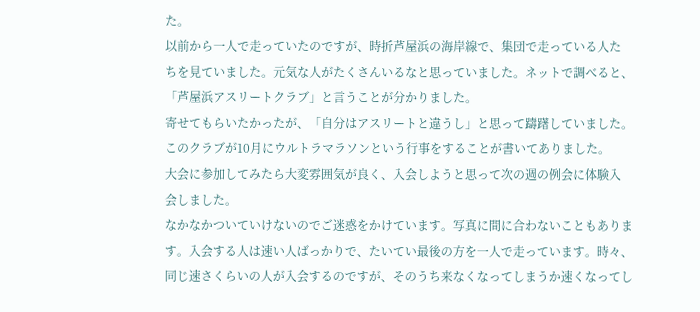た。
以前から一人で走っていたのですが、時折芦屋浜の海岸線で、集団で走っている人た
ちを見ていました。元気な人がたくさんいるなと思っていました。ネットで調べると、
「芦屋浜アスリートクラブ」と言うことが分かりました。
寄せてもらいたかったが、「自分はアスリートと違うし」と思って躊躇していました。
このクラブが10月にウルトラマラソンという行事をすることが書いてありました。
大会に参加してみたら大変雰囲気が良く、入会しようと思って次の週の例会に体験入
会しました。
なかなかついていけないのでご迷惑をかけています。写真に間に合わないこともありま
す。入会する人は速い人ばっかりで、たいてい最後の方を一人で走っています。時々、
同じ速さくらいの人が入会するのですが、そのうち来なくなってしまうか速くなってし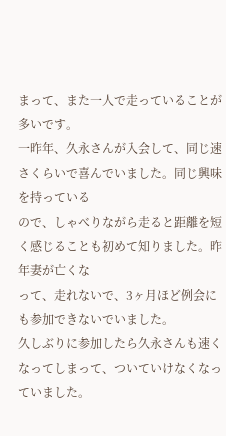まって、また一人で走っていることが多いです。
一昨年、久永さんが入会して、同じ速さくらいで喜んでいました。同じ興味を持っている
ので、しゃべりながら走ると距離を短く感じることも初めて知りました。昨年妻が亡くな
って、走れないで、3ヶ月ほど例会にも参加できないでいました。
久しぶりに参加したら久永さんも速くなってしまって、ついていけなくなっていました。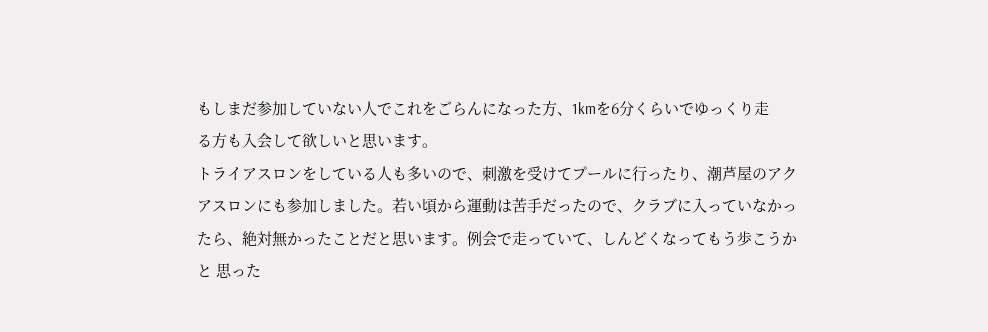もしまだ参加していない人でこれをごらんになった方、1kmを6分くらいでゆっくり走
る方も入会して欲しいと思います。
トライアスロンをしている人も多いので、刺激を受けてプールに行ったり、潮芦屋のアク
アスロンにも参加しました。若い頃から運動は苦手だったので、クラブに入っていなかっ
たら、絶対無かったことだと思います。例会で走っていて、しんどくなってもう歩こうか
と 思った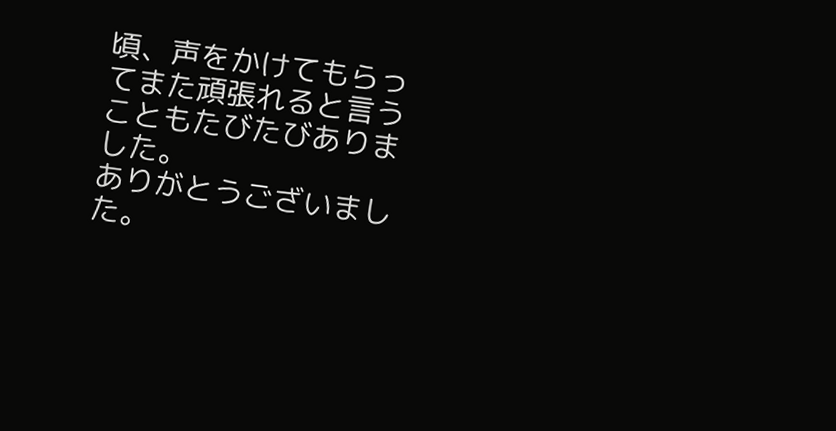頃、声をかけてもらってまた頑張れると言うこともたびたびありました。
ありがとうございました。